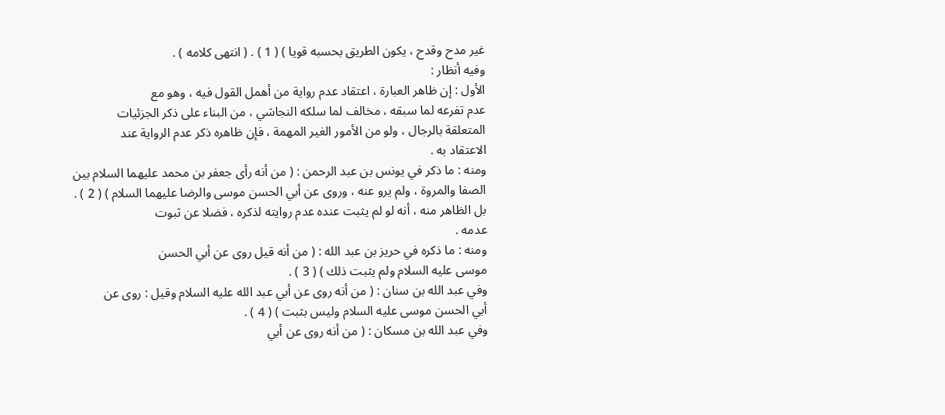غير مدح وقدح ، يكون الطريق بحسبه قويا ) ( 1 ) . ( انتهى كلامه ) .
وفيه أنظار :
الأول : إن ظاهر العبارة ، اعتقاد عدم رواية من أهمل القول فيه ، وهو مع
عدم تفرعه لما سبقه ، مخالف لما سلكه النجاشي ، من البناء على ذكر الجزئيات
المتعلقة بالرجال ، ولو من الأمور الغير المهمة ، فإن ظاهره ذكر عدم الرواية عند
الاعتقاد به .
ومنه : ما ذكر في يونس بن عبد الرحمن : ( من أنه رأى جعفر بن محمد عليهما السلام بين
الصفا والمروة ، ولم يرو عنه ، وروى عن أبي الحسن موسى والرضا عليهما السلام ) ( 2 ) .
بل الظاهر منه ، أنه لو لم يثبت عنده عدم روايته لذكره ، فضلا عن ثبوت
عدمه .
ومنه : ما ذكره في حريز بن عبد الله : ( من أنه قيل روى عن أبي الحسن
موسى عليه السلام ولم يثبت ذلك ) ( 3 ) .
وفي عبد الله بن سنان : ( من أنه روى عن أبي عبد الله عليه السلام وقيل : روى عن
أبي الحسن موسى عليه السلام وليس بثبت ) ( 4 ) .
وفي عبد الله بن مسكان : ( من أنه روى عن أبي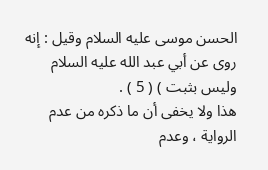الحسن موسى عليه السلام وقيل : إنه
روى عن أبي عبد الله عليه السلام وليس بثبت ) ( 5 ) .
هذا ولا يخفى أن ما ذكره من عدم الرواية ، وعدم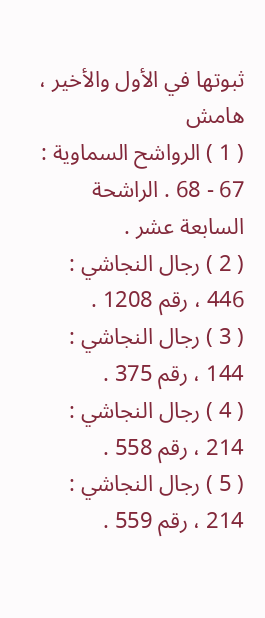ثبوتها في الأول والأخير ،
هامش
( 1 ) الرواشح السماوية : 67 - 68 . الراشحة السابعة عشر .
( 2 ) رجال النجاشي : 446 ، رقم 1208 .
( 3 ) رجال النجاشي : 144 ، رقم 375 .
( 4 ) رجال النجاشي : 214 ، رقم 558 .
( 5 ) رجال النجاشي : 214 ، رقم 559 .